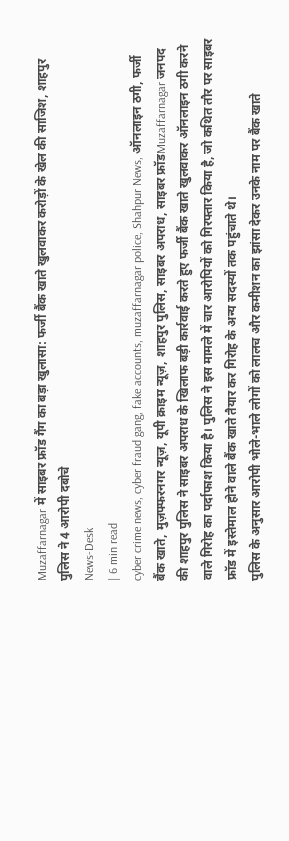Muzaffarnagar में साइबर फ्रॉड गैंग का बड़ा खुलासा: फर्जी बैंक खाते खुलवाकर करोड़ों के खेल की साजिश, शाहपुर पुलिस ने 4 आरोपी दबोचे
News-Desk
| 6 min read
cyber crime news, cyber fraud gang, fake accounts, muzaffarnagar police, Shahpur News, ऑनलाइन ठगी, फर्जी बैंक खाते, मुज़फ्फरनगर न्यूज़, यूपी क्राइम न्यूज़, शाहपुर पुलिस, साइबर अपराध, साइबर फ्रॉडMuzaffarnagar जनपद की शाहपुर पुलिस ने साइबर अपराध के खिलाफ बड़ी कार्रवाई करते हुए फर्जी बैंक खाते खुलवाकर ऑनलाइन ठगी करने वाले गिरोह का पर्दाफाश किया है। पुलिस ने इस मामले में चार आरोपियों को गिरफ्तार किया है, जो कथित तौर पर साइबर फ्रॉड में इस्तेमाल होने वाले बैंक खाते तैयार कर गिरोह के अन्य सदस्यों तक पहुंचाते थे।
पुलिस के अनुसार आरोपी भोले-भाले लोगों को लालच और कमीशन का झांसा देकर उनके नाम पर बैंक खाते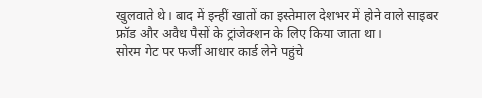खुलवाते थे। बाद में इन्हीं खातों का इस्तेमाल देशभर में होने वाले साइबर फ्रॉड और अवैध पैसों के ट्रांजेक्शन के लिए किया जाता था।
सोरम गेट पर फर्जी आधार कार्ड लेने पहुंचे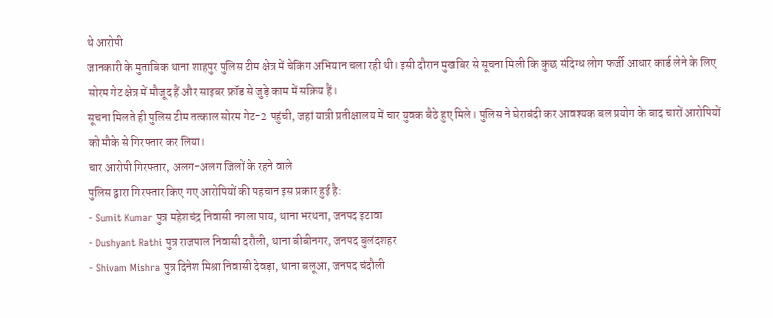थे आरोपी
जानकारी के मुताबिक थाना शाहपुर पुलिस टीम क्षेत्र में चेकिंग अभियान चला रही थी। इसी दौरान मुखबिर से सूचना मिली कि कुछ संदिग्ध लोग फर्जी आधार कार्ड लेने के लिए सोरम गेट क्षेत्र में मौजूद हैं और साइबर फ्रॉड से जुड़े काम में सक्रिय हैं।
सूचना मिलते ही पुलिस टीम तत्काल सोरम गेट-2 पहुंची, जहां यात्री प्रतीक्षालय में चार युवक बैठे हुए मिले। पुलिस ने घेराबंदी कर आवश्यक बल प्रयोग के बाद चारों आरोपियों को मौके से गिरफ्तार कर लिया।
चार आरोपी गिरफ्तार, अलग-अलग जिलों के रहने वाले
पुलिस द्वारा गिरफ्तार किए गए आरोपियों की पहचान इस प्रकार हुई है:
- Sumit Kumar पुत्र महेशचंद्र निवासी नगला पाय, थाना भरथना, जनपद इटावा
- Dushyant Rathi पुत्र राजपाल निवासी दरौली, थाना बीबीनगर, जनपद बुलंदशहर
- Shivam Mishra पुत्र दिनेश मिश्रा निवासी देवड़ा, थाना बलूआ, जनपद चंदौली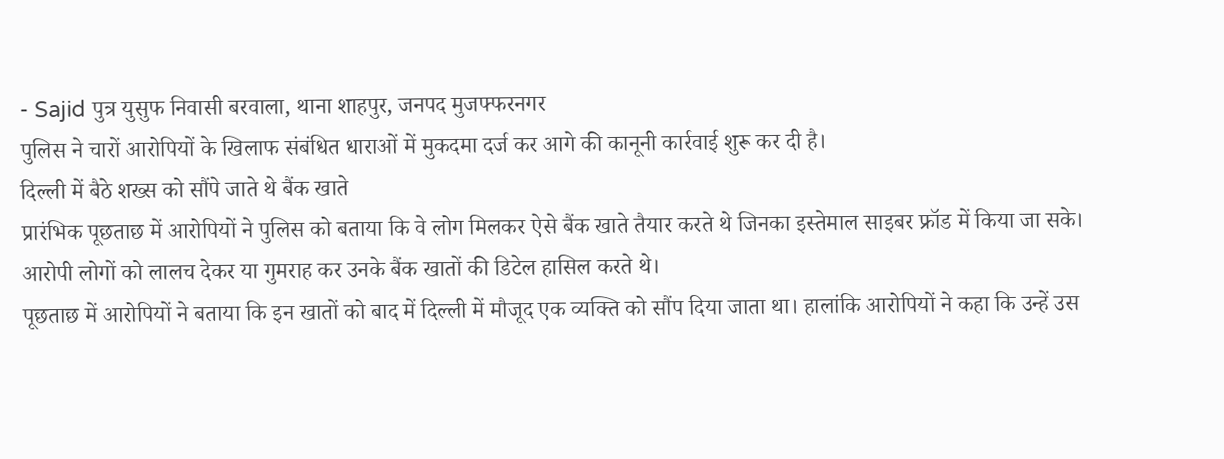- Sajid पुत्र युसुफ निवासी बरवाला, थाना शाहपुर, जनपद मुजफ्फरनगर
पुलिस ने चारों आरोपियों के खिलाफ संबंधित धाराओं में मुकदमा दर्ज कर आगे की कानूनी कार्रवाई शुरू कर दी है।
दिल्ली में बैठे शख्स को सौंपे जाते थे बैंक खाते
प्रारंभिक पूछताछ में आरोपियों ने पुलिस को बताया कि वे लोग मिलकर ऐसे बैंक खाते तैयार करते थे जिनका इस्तेमाल साइबर फ्रॉड में किया जा सके। आरोपी लोगों को लालच देकर या गुमराह कर उनके बैंक खातों की डिटेल हासिल करते थे।
पूछताछ में आरोपियों ने बताया कि इन खातों को बाद में दिल्ली में मौजूद एक व्यक्ति को सौंप दिया जाता था। हालांकि आरोपियों ने कहा कि उन्हें उस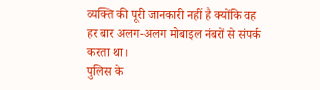व्यक्ति की पूरी जानकारी नहीं है क्योंकि वह हर बार अलग-अलग मोबाइल नंबरों से संपर्क करता था।
पुलिस के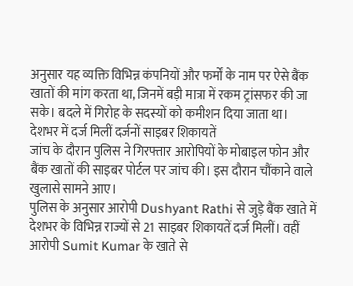अनुसार यह व्यक्ति विभिन्न कंपनियों और फर्मों के नाम पर ऐसे बैंक खातों की मांग करता था, जिनमें बड़ी मात्रा में रकम ट्रांसफर की जा सके। बदले में गिरोह के सदस्यों को कमीशन दिया जाता था।
देशभर में दर्ज मिलीं दर्जनों साइबर शिकायतें
जांच के दौरान पुलिस ने गिरफ्तार आरोपियों के मोबाइल फोन और बैंक खातों की साइबर पोर्टल पर जांच की। इस दौरान चौंकाने वाले खुलासे सामने आए।
पुलिस के अनुसार आरोपी Dushyant Rathi से जुड़े बैंक खाते में देशभर के विभिन्न राज्यों से 21 साइबर शिकायतें दर्ज मिलीं। वहीं आरोपी Sumit Kumar के खाते से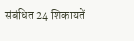संबंधित 24 शिकायतें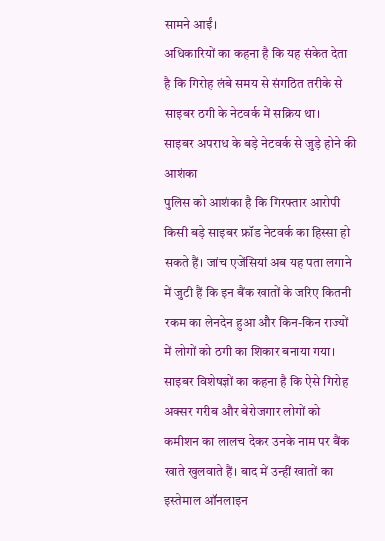सामने आईं।
अधिकारियों का कहना है कि यह संकेत देता है कि गिरोह लंबे समय से संगठित तरीके से साइबर ठगी के नेटवर्क में सक्रिय था।
साइबर अपराध के बड़े नेटवर्क से जुड़े होने की आशंका
पुलिस को आशंका है कि गिरफ्तार आरोपी किसी बड़े साइबर फ्रॉड नेटवर्क का हिस्सा हो सकते हैं। जांच एजेंसियां अब यह पता लगाने में जुटी हैं कि इन बैंक खातों के जरिए कितनी रकम का लेनदेन हुआ और किन-किन राज्यों में लोगों को ठगी का शिकार बनाया गया।
साइबर विशेषज्ञों का कहना है कि ऐसे गिरोह अक्सर गरीब और बेरोजगार लोगों को कमीशन का लालच देकर उनके नाम पर बैंक खाते खुलवाते हैं। बाद में उन्हीं खातों का इस्तेमाल ऑनलाइन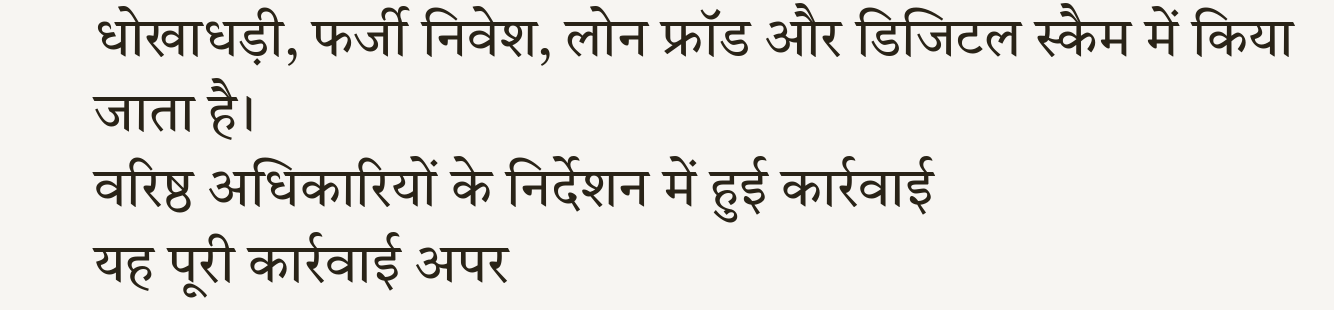धोखाधड़ी, फर्जी निवेश, लोन फ्रॉड और डिजिटल स्कैम में किया जाता है।
वरिष्ठ अधिकारियों के निर्देशन में हुई कार्रवाई
यह पूरी कार्रवाई अपर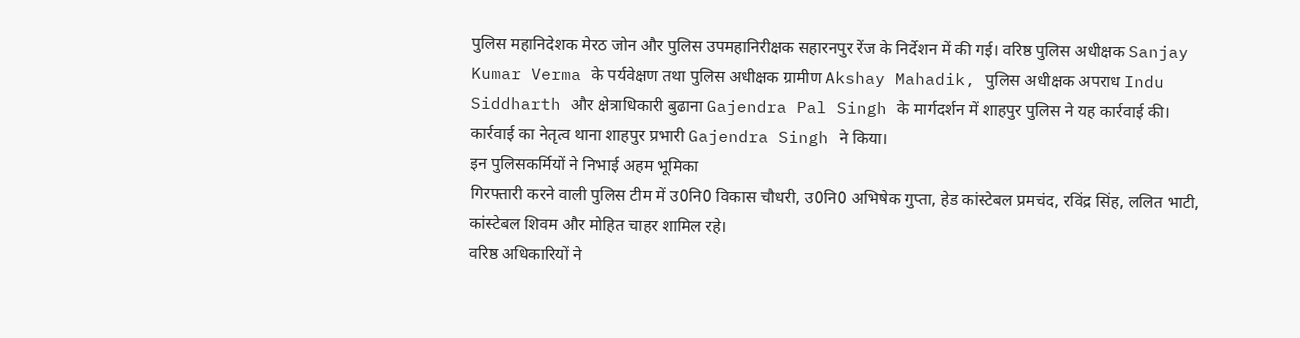पुलिस महानिदेशक मेरठ जोन और पुलिस उपमहानिरीक्षक सहारनपुर रेंज के निर्देशन में की गई। वरिष्ठ पुलिस अधीक्षक Sanjay Kumar Verma के पर्यवेक्षण तथा पुलिस अधीक्षक ग्रामीण Akshay Mahadik, पुलिस अधीक्षक अपराध Indu Siddharth और क्षेत्राधिकारी बुढाना Gajendra Pal Singh के मार्गदर्शन में शाहपुर पुलिस ने यह कार्रवाई की।
कार्रवाई का नेतृत्व थाना शाहपुर प्रभारी Gajendra Singh ने किया।
इन पुलिसकर्मियों ने निभाई अहम भूमिका
गिरफ्तारी करने वाली पुलिस टीम में उ0नि0 विकास चौधरी, उ0नि0 अभिषेक गुप्ता, हेड कांस्टेबल प्रमचंद, रविंद्र सिंह, ललित भाटी, कांस्टेबल शिवम और मोहित चाहर शामिल रहे।
वरिष्ठ अधिकारियों ने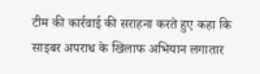टीम की कार्रवाई की सराहना करते हुए कहा कि साइबर अपराध के खिलाफ अभियान लगातार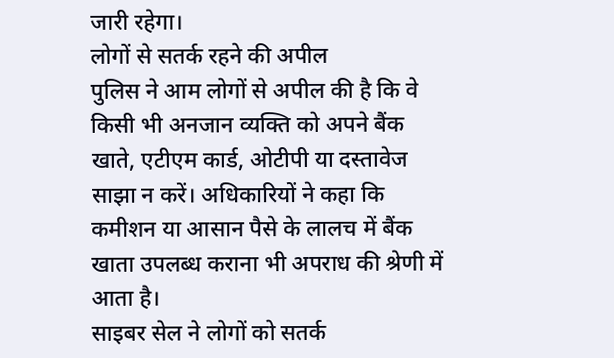जारी रहेगा।
लोगों से सतर्क रहने की अपील
पुलिस ने आम लोगों से अपील की है कि वे किसी भी अनजान व्यक्ति को अपने बैंक खाते, एटीएम कार्ड, ओटीपी या दस्तावेज साझा न करें। अधिकारियों ने कहा कि कमीशन या आसान पैसे के लालच में बैंक खाता उपलब्ध कराना भी अपराध की श्रेणी में आता है।
साइबर सेल ने लोगों को सतर्क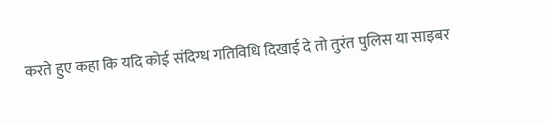करते हुए कहा कि यदि कोई संदिग्ध गतिविधि दिखाई दे तो तुरंत पुलिस या साइबर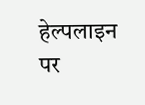हेल्पलाइन पर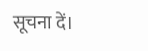सूचना दें।